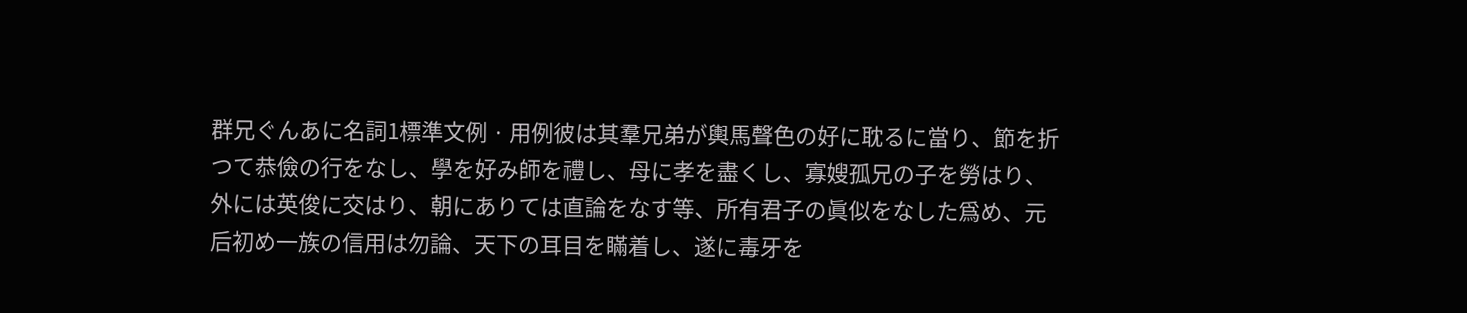群兄ぐんあに名詞1標準文例 · 用例彼は其羣兄弟が輿馬聲色の好に耽るに當り、節を折つて恭儉の行をなし、學を好み師を禮し、母に孝を盡くし、寡嫂孤兄の子を勞はり、外には英俊に交はり、朝にありては直論をなす等、所有君子の眞似をなした爲め、元后初め一族の信用は勿論、天下の耳目を瞞着し、遂に毒牙を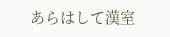あらはして漢室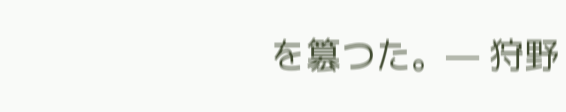を簒つた。— 狩野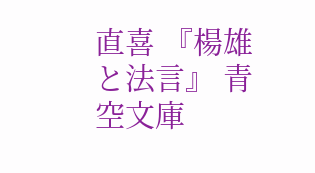直喜 『楊雄と法言』 青空文庫